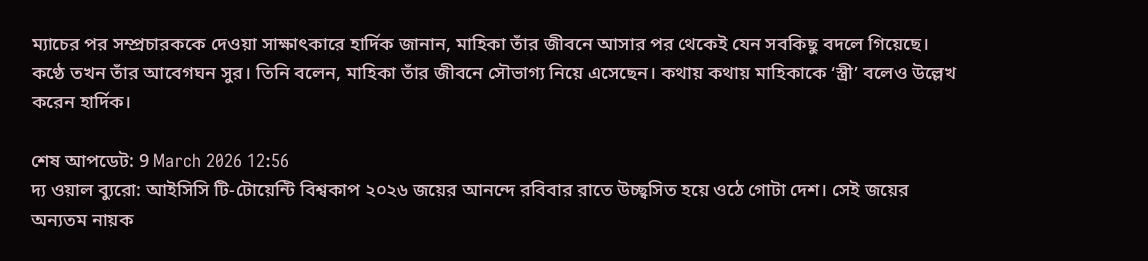ম্যাচের পর সম্প্রচারককে দেওয়া সাক্ষাৎকারে হার্দিক জানান, মাহিকা তাঁর জীবনে আসার পর থেকেই যেন সবকিছু বদলে গিয়েছে। কণ্ঠে তখন তাঁর আবেগঘন সুর। তিনি বলেন, মাহিকা তাঁর জীবনে সৌভাগ্য নিয়ে এসেছেন। কথায় কথায় মাহিকাকে ‘স্ত্রী’ বলেও উল্লেখ করেন হার্দিক।

শেষ আপডেট: 9 March 2026 12:56
দ্য ওয়াল ব্যুরো: আইসিসি টি-টোয়েন্টি বিশ্বকাপ ২০২৬ জয়ের আনন্দে রবিবার রাতে উচ্ছ্বসিত হয়ে ওঠে গোটা দেশ। সেই জয়ের অন্যতম নায়ক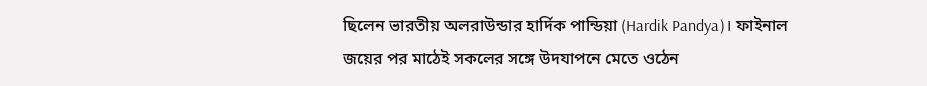ছিলেন ভারতীয় অলরাউন্ডার হার্দিক পান্ডিয়া (Hardik Pandya)। ফাইনাল জয়ের পর মাঠেই সকলের সঙ্গে উদযাপনে মেতে ওঠেন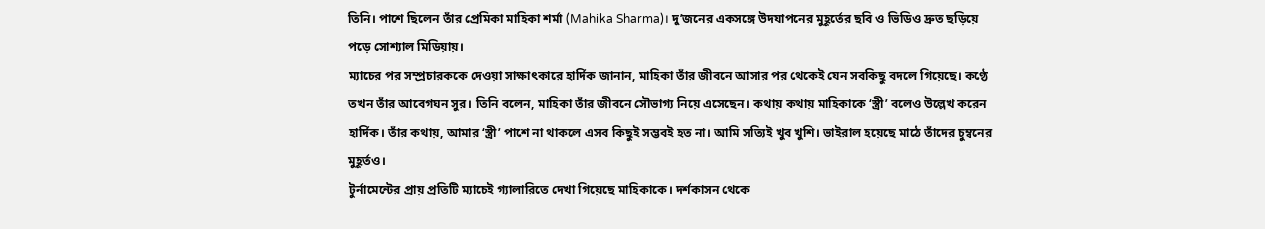তিনি। পাশে ছিলেন তাঁর প্রেমিকা মাহিকা শর্মা (Mahika Sharma)। দু’জনের একসঙ্গে উদযাপনের মুহূর্তের ছবি ও ভিডিও দ্রুত ছড়িয়ে পড়ে সোশ্যাল মিডিয়ায়।
ম্যাচের পর সম্প্রচারককে দেওয়া সাক্ষাৎকারে হার্দিক জানান, মাহিকা তাঁর জীবনে আসার পর থেকেই যেন সবকিছু বদলে গিয়েছে। কণ্ঠে তখন তাঁর আবেগঘন সুর। তিনি বলেন, মাহিকা তাঁর জীবনে সৌভাগ্য নিয়ে এসেছেন। কথায় কথায় মাহিকাকে ‘স্ত্রী’ বলেও উল্লেখ করেন হার্দিক। তাঁর কথায়, আমার ‘স্ত্রী’ পাশে না থাকলে এসব কিছুই সম্ভবই হত না। আমি সত্যিই খুব খুশি। ভাইরাল হয়েছে মাঠে তাঁদের চুম্বনের মুহূর্তও।
টুর্নামেন্টের প্রায় প্রতিটি ম্যাচেই গ্যালারিতে দেখা গিয়েছে মাহিকাকে। দর্শকাসন থেকে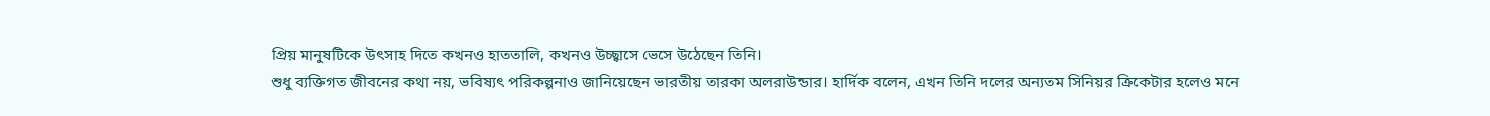প্রিয় মানুষটিকে উৎসাহ দিতে কখনও হাততালি, কখনও উচ্ছ্বাসে ভেসে উঠেছেন তিনি।
শুধু ব্যক্তিগত জীবনের কথা নয়, ভবিষ্যৎ পরিকল্পনাও জানিয়েছেন ভারতীয় তারকা অলরাউন্ডার। হার্দিক বলেন, এখন তিনি দলের অন্যতম সিনিয়র ক্রিকেটার হলেও মনে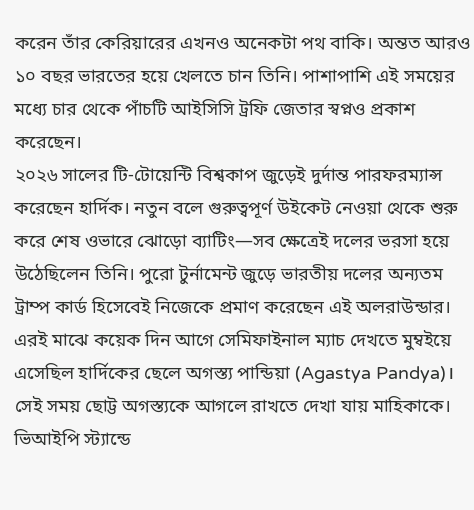করেন তাঁর কেরিয়ারের এখনও অনেকটা পথ বাকি। অন্তত আরও ১০ বছর ভারতের হয়ে খেলতে চান তিনি। পাশাপাশি এই সময়ের মধ্যে চার থেকে পাঁচটি আইসিসি ট্রফি জেতার স্বপ্নও প্রকাশ করেছেন।
২০২৬ সালের টি-টোয়েন্টি বিশ্বকাপ জুড়েই দুর্দান্ত পারফরম্যান্স করেছেন হার্দিক। নতুন বলে গুরুত্বপূর্ণ উইকেট নেওয়া থেকে শুরু করে শেষ ওভারে ঝোড়ো ব্যাটিং—সব ক্ষেত্রেই দলের ভরসা হয়ে উঠেছিলেন তিনি। পুরো টুর্নামেন্ট জুড়ে ভারতীয় দলের অন্যতম ট্রাম্প কার্ড হিসেবেই নিজেকে প্রমাণ করেছেন এই অলরাউন্ডার।
এরই মাঝে কয়েক দিন আগে সেমিফাইনাল ম্যাচ দেখতে মুম্বইয়ে এসেছিল হার্দিকের ছেলে অগস্ত্য পান্ডিয়া (Agastya Pandya)। সেই সময় ছোট্ট অগস্ত্যকে আগলে রাখতে দেখা যায় মাহিকাকে। ভিআইপি স্ট্যান্ডে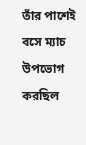তাঁর পাশেই বসে ম্যাচ উপভোগ করছিল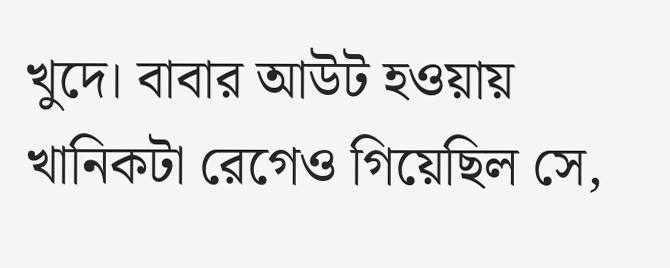খুদে। বাবার আউট হওয়ায় খানিকটা রেগেও গিয়েছিল সে,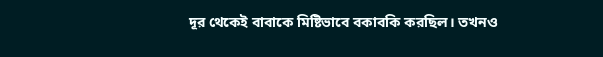দূর থেকেই বাবাকে মিষ্টিভাবে বকাবকি করছিল। তখনও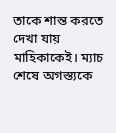তাকে শান্ত করতে দেখা যায় মাহিকাকেই। ম্যাচ শেষে অগস্ত্যকে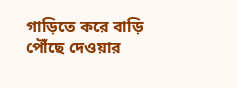গাড়িতে করে বাড়ি পৌঁছে দেওয়ার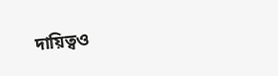দায়িত্বও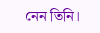নেন তিনি।